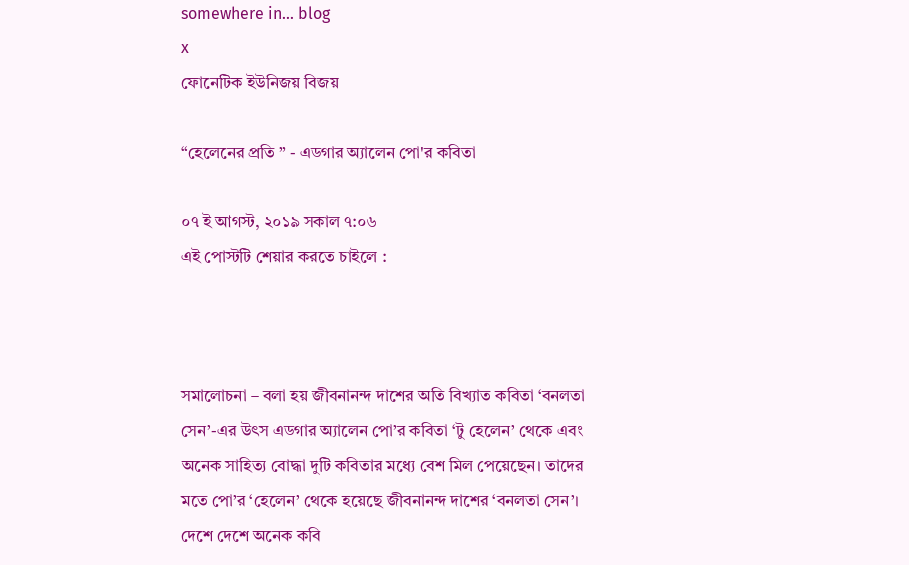somewhere in... blog
x
ফোনেটিক ইউনিজয় বিজয়

“হেলেনের প্রতি ” - এডগার অ্যালেন পো'র কবিতা

০৭ ই আগস্ট, ২০১৯ সকাল ৭:০৬
এই পোস্টটি শেয়ার করতে চাইলে :



সমালোচনা – বলা হয় জীবনানন্দ দাশের অতি বিখ্যাত কবিতা ‘বনলতা সেন’-এর উৎস এডগার অ্যালেন পো’র কবিতা ‘টু হেলেন’ থেকে এবং অনেক সাহিত্য বোদ্ধা দুটি কবিতার মধ্যে বেশ মিল পেয়েছেন। তাদের মতে পো’র ‘হেলেন’ থেকে হয়েছে জীবনানন্দ দাশের ‘বনলতা সেন’। দেশে দেশে অনেক কবি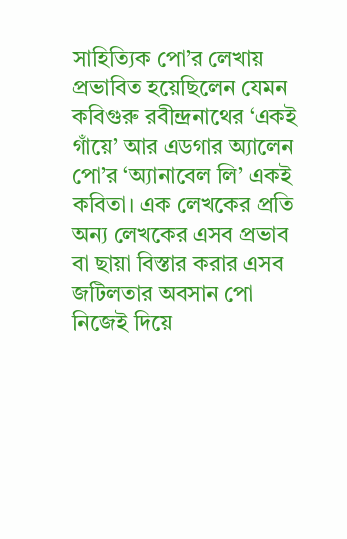সাহিত্যিক পো’র লেখায় প্রভাবিত হয়েছিলেন যেমন কবিগুরু রবীন্দ্রনাথের ‘একই গাঁয়ে’ আর এডগার অ্যালেন পো’র ‘অ্যানাবেল লি’ একই কবিতা। এক লেখকের প্রতি অন্য লেখকের এসব প্রভাব বা ছায়া বিস্তার করার এসব জটিলতার অবসান পো নিজেই দিয়ে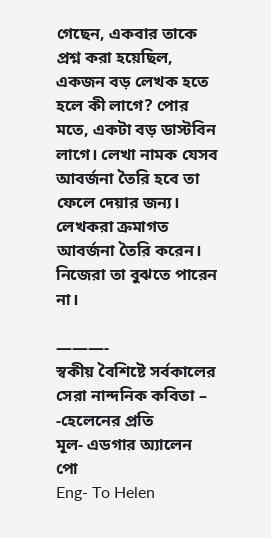গেছেন, একবার তাকে প্রশ্ন করা হয়েছিল, একজন বড় লেখক হতে হলে কী লাগে? পোর মতে, একটা বড় ডাস্টবিন লাগে। লেখা নামক যেসব আবর্জনা তৈরি হবে তা ফেলে দেয়ার জন্য। লেখকরা ক্রমাগত আবর্জনা তৈরি করেন। নিজেরা তা বুঝতে পারেন না।

———-
স্বকীয় বৈশিষ্টে সর্বকালের সেরা নান্দনিক কবিতা – -হেলেনের প্রতি
মূল- এডগার অ্যালেন পো
Eng- To Helen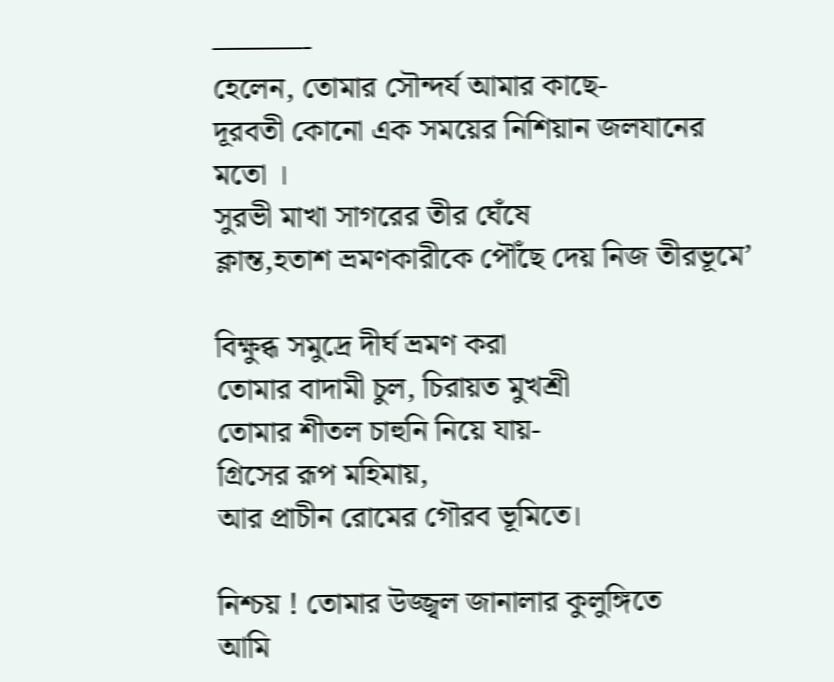———-
হেলেন, তোমার সৌন্দর্য আমার কাছে-
দূরবতী কোনো এক সময়ের নিশিয়ান জলযানের মতো ।
সুরভী মাখা সাগরের তীর ঘেঁষে
ক্লান্ত,হতাশ ভ্রমণকারীকে পৌঁছে দেয় নিজ তীরভূমে’

বিক্ষুব্ধ সমুদ্রে দীর্ঘ ভ্রমণ করা
তোমার বাদামী চুল, চিরায়ত মুখশ্রী
তোমার শীতল চাহুনি নিয়ে যায়-
গ্রিসের রূপ মহিমায়,
আর প্রাচীন রোমের গৌরব ভূমিতে।

নিশ্চয় ! তোমার উজ্জ্বল জানালার কুলুঙ্গিতে
আমি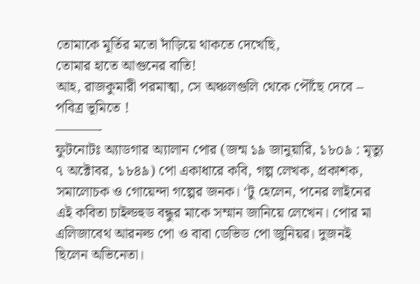তোমাকে মূর্তির মতো দাঁড়িয়ে থাকতে দেখেছি,
তোমার হাতে আগুনের বাতি!
আহ, রাজকুমারী পরমাত্মা, সে অঞ্চলগুলি থেকে পৌঁছে দেবে –
পবিত্র ভূমিতে !
———-
ফুটনোটঃ অ্যাডগার অ্যালান পোর (জন্ম ১৯ জানুয়ারি, ১৮০৯ : মৃত্যু ৭ অক্টোবর, ১৮৪৯) পো একাধারে কবি, গল্প লেখক, প্রকাশক, সমালোচক ও গোয়েন্দা গল্পের জনক। ‘টু হেলেন, পনের লাইনের এই কবিতা চাইল্ডহুড বন্ধুর মাকে সম্মান জানিয়ে লেখেন। পোর মা এলিজাবেথ আরনল্ড পো ও বাবা ডেভিড পো জুনিয়র। দুজনই ছিলেন অভিনেতা।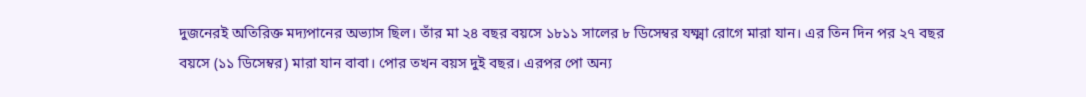দুজনেরই অতিরিক্ত মদ্যপানের অভ্যাস ছিল। তাঁর মা ২৪ বছর বয়সে ১৮১১ সালের ৮ ডিসেম্বর যক্ষ্মা রোগে মারা যান। এর তিন দিন পর ২৭ বছর বয়সে (১১ ডিসেম্বর) মারা যান বাবা। পোর তখন বয়স দুই বছর। এরপর পো অন্য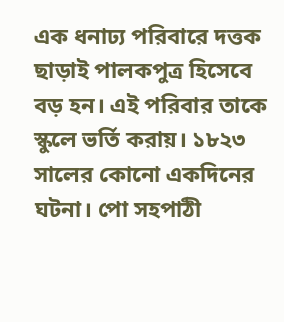এক ধনাঢ্য পরিবারে দত্তক ছাড়াই পালকপুত্র হিসেবে বড় হন। এই পরিবার তাকে স্কুলে ভর্তি করায়। ১৮২৩ সালের কোনো একদিনের ঘটনা। পো সহপাঠী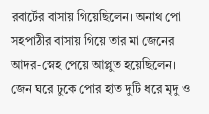রবার্টের বাসায় গিয়েছিলেন। অনাথ পো সহপাঠীর বাসায় গিয়ে তার মা জেনের আদর-স্নেহ পেয়ে আপ্লুত হয়েছিলেন। জেন ঘরে ঢুকে পোর হাত দুটি ধরে মৃদু ও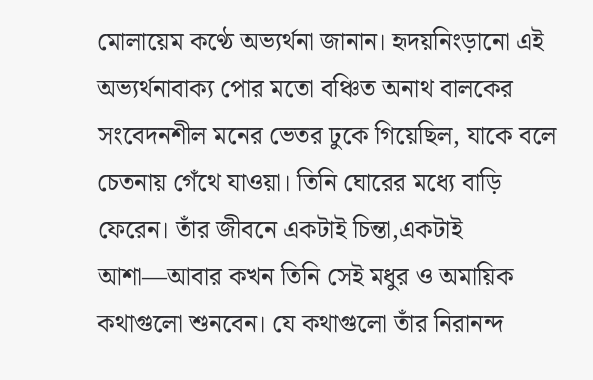মোলায়েম কণ্ঠে অভ্যর্থনা জানান। হৃদয়নিংড়ানো এই অভ্যর্থনাবাক্য পোর মতো বঞ্চিত অনাথ বালকের সংবেদনশীল মনের ভেতর ঢুকে গিয়েছিল, যাকে বলে চেতনায় গেঁথে যাওয়া। তিনি ঘোরের মধ্যে বাড়ি ফেরেন। তাঁর জীবনে একটাই চিন্তা,একটাই আশা—আবার কখন তিনি সেই মধুর ও অমায়িক কথাগুলো শুনবেন। যে কথাগুলো তাঁর নিরানন্দ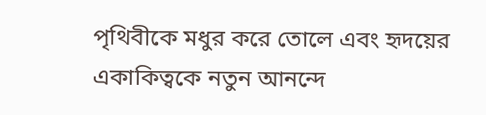পৃথিবীকে মধুর করে তোলে এবং হৃদয়ের একাকিত্বকে নতুন আনন্দে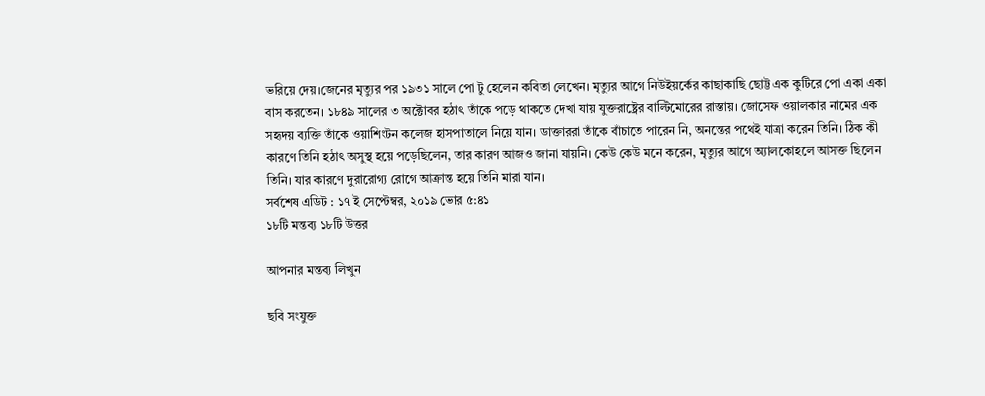ভরিয়ে দেয়।জেনের মৃত্যুর পর ১৯৩১ সালে পো টু হেলেন কবিতা লেখেন। মৃত্যুর আগে নিউইয়র্কের কাছাকাছি ছোট্ট এক কুটিরে পো একা একা বাস করতেন। ১৮৪৯ সালের ৩ অক্টোবর হঠাৎ তাঁকে পড়ে থাকতে দেখা যায় যুক্তরাষ্ট্রের বাল্টিমোরের রাস্তায়। জোসেফ ওয়ালকার নামের এক সহৃদয় ব্যক্তি তাঁকে ওয়াশিংটন কলেজ হাসপাতালে নিয়ে যান। ডাক্তাররা তাঁকে বাঁচাতে পারেন নি, অনন্তের পথেই যাত্রা করেন তিনি। ঠিক কী কারণে তিনি হঠাৎ অসুস্থ হয়ে পড়েছিলেন, তার কারণ আজও জানা যায়নি। কেউ কেউ মনে করেন, মৃত্যুর আগে অ্যালকোহলে আসক্ত ছিলেন তিনি। যার কারণে দুরারোগ্য রোগে আক্রান্ত হয়ে তিনি মারা যান।
সর্বশেষ এডিট : ১৭ ই সেপ্টেম্বর, ২০১৯ ভোর ৫:৪১
১৮টি মন্তব্য ১৮টি উত্তর

আপনার মন্তব্য লিখুন

ছবি সংযুক্ত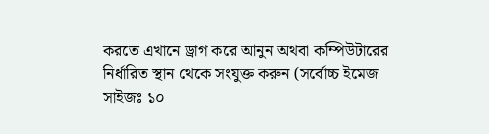করতে এখানে ড্রাগ করে আনুন অথবা কম্পিউটারের নির্ধারিত স্থান থেকে সংযুক্ত করুন (সর্বোচ্চ ইমেজ সাইজঃ ১০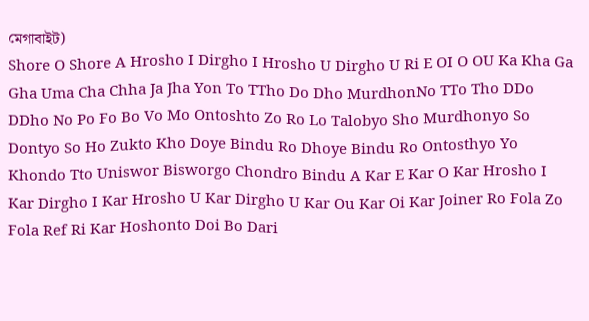মেগাবাইট)
Shore O Shore A Hrosho I Dirgho I Hrosho U Dirgho U Ri E OI O OU Ka Kha Ga Gha Uma Cha Chha Ja Jha Yon To TTho Do Dho MurdhonNo TTo Tho DDo DDho No Po Fo Bo Vo Mo Ontoshto Zo Ro Lo Talobyo Sho Murdhonyo So Dontyo So Ho Zukto Kho Doye Bindu Ro Dhoye Bindu Ro Ontosthyo Yo Khondo Tto Uniswor Bisworgo Chondro Bindu A Kar E Kar O Kar Hrosho I Kar Dirgho I Kar Hrosho U Kar Dirgho U Kar Ou Kar Oi Kar Joiner Ro Fola Zo Fola Ref Ri Kar Hoshonto Doi Bo Dari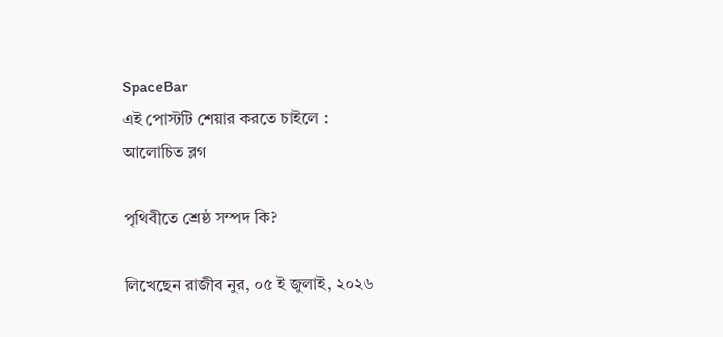SpaceBar
এই পোস্টটি শেয়ার করতে চাইলে :
আলোচিত ব্লগ

পৃথিবীতে শ্রেষ্ঠ সম্পদ কি?

লিখেছেন রাজীব নুর, ০৫ ই জুলাই, ২০২৬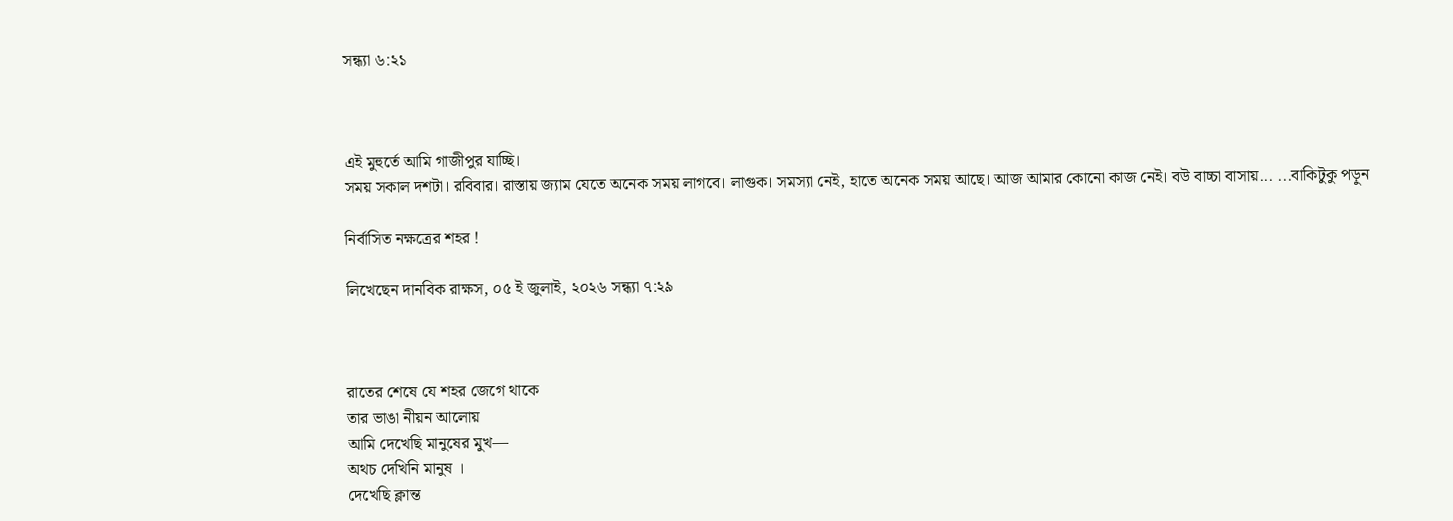সন্ধ্যা ৬:২১



এই মুহুর্তে আমি গাজীপুর যাচ্ছি।
সময় সকাল দশটা। রবিবার। রাস্তায় জ্যাম যেতে অনেক সময় লাগবে। লাগুক। সমস্যা নেই, হাতে অনেক সময় আছে। আজ আমার কোনো কাজ নেই। বউ বাচ্চা বাসায়... ...বাকিটুকু পড়ুন

নির্বাসিত নক্ষত্রের শহর !

লিখেছেন দানবিক রাক্ষস, ০৫ ই জুলাই, ২০২৬ সন্ধ্যা ৭:২৯



রাতের শেষে যে শহর জেগে থাকে
তার ভাঙা নীয়ন আলোয়
আমি দেখেছি মানুষের মুখ—
অথচ দেখিনি মানুষ ।
দেখেছি ক্লান্ত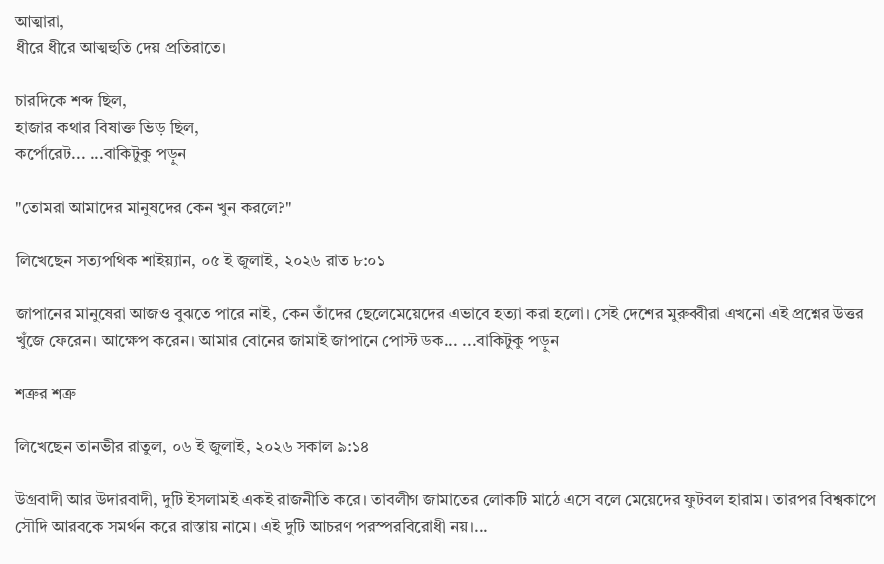আত্মারা,
ধীরে ধীরে আত্মহুতি দেয় প্রতিরাতে।

চারদিকে শব্দ ছিল,
হাজার কথার বিষাক্ত ভিড় ছিল,
কর্পোরেট... ...বাকিটুকু পড়ুন

"তোমরা আমাদের মানুষদের কেন খুন করলে?"

লিখেছেন সত্যপথিক শাইয়্যান, ০৫ ই জুলাই, ২০২৬ রাত ৮:০১

জাপানের মানুষেরা আজও বুঝতে পারে নাই, কেন তাঁদের ছেলেমেয়েদের এভাবে হত্যা করা হলো। সেই দেশের মুরুব্বীরা এখনো এই প্রশ্নের উত্তর খুঁজে ফেরেন। আক্ষেপ করেন। আমার বোনের জামাই জাপানে পোস্ট ডক... ...বাকিটুকু পড়ুন

শত্রুর শত্রু

লিখেছেন তানভীর রাতুল, ০৬ ই জুলাই, ২০২৬ সকাল ৯:১৪

উগ্রবাদী আর উদারবাদী, দুটি ইসলামই একই রাজনীতি করে। তাবলীগ জামাতের লোকটি মাঠে এসে বলে মেয়েদের ফুটবল হারাম। তারপর বিশ্বকাপে সৌদি আরবকে সমর্থন করে রাস্তায় নামে। এই দুটি আচরণ পরস্পরবিরোধী নয়।...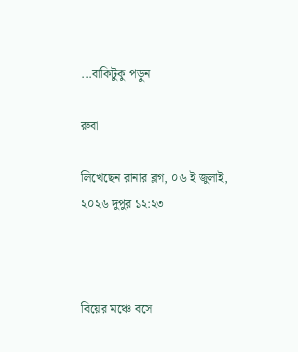...বাকিটুকু পড়ুন

রুবা

লিখেছেন রানার ব্লগ, ০৬ ই জুলাই, ২০২৬ দুপুর ১২:২৩



বিয়ের মঞ্চে বসে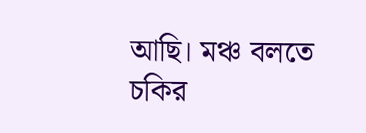আছি। মঞ্চ বলতে চকির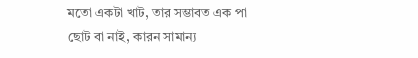মতো একটা খাট, তার সম্ভাবত এক পা ছোট বা নাই, কারন সামান্য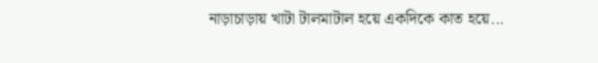নাড়াচাড়ায় খাটা টালমাটাল হয়ে একদিকে কাত হয়ে...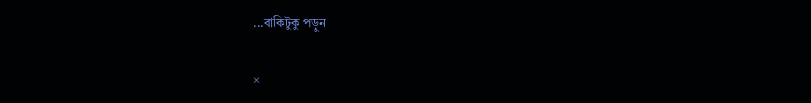...বাকিটুকু পড়ুন

×